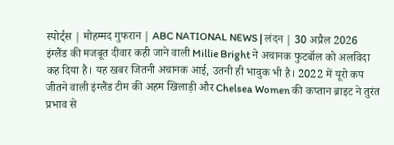स्पोर्ट्स | मोहम्मद गुफरान | ABC NATIONAL NEWS | लंदन | 30 अप्रैल 2026
इंग्लैंड की मजबूत दीवार कही जाने वाली Millie Bright ने अचानक फुटबॉल को अलविदा कह दिया है। यह खबर जितनी अचानक आई, उतनी ही भावुक भी है। 2022 में यूरो कप जीतने वाली इंग्लैंड टीम की अहम खिलाड़ी और Chelsea Women की कप्तान ब्राइट ने तुरंत प्रभाव से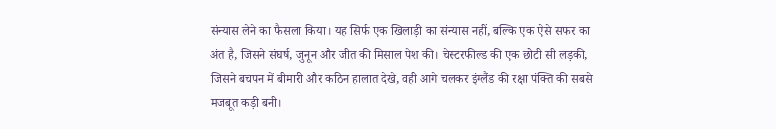संन्यास लेने का फैसला किया। यह सिर्फ एक खिलाड़ी का संन्यास नहीं, बल्कि एक ऐसे सफर का अंत है, जिसने संघर्ष, जुनून और जीत की मिसाल पेश की। चेस्टरफील्ड की एक छोटी सी लड़की, जिसने बचपन में बीमारी और कठिन हालात देखे, वही आगे चलकर इंग्लैंड की रक्षा पंक्ति की सबसे मजबूत कड़ी बनी।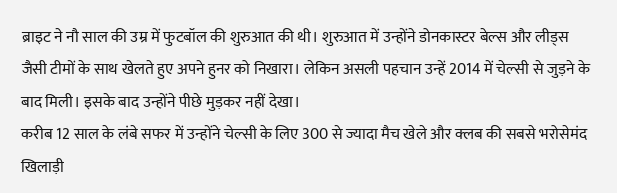ब्राइट ने नौ साल की उम्र में फुटबॉल की शुरुआत की थी। शुरुआत में उन्होंने डोनकास्टर बेल्स और लीड्स जैसी टीमों के साथ खेलते हुए अपने हुनर को निखारा। लेकिन असली पहचान उन्हें 2014 में चेल्सी से जुड़ने के बाद मिली। इसके बाद उन्होंने पीछे मुड़कर नहीं देखा।
करीब 12 साल के लंबे सफर में उन्होंने चेल्सी के लिए 300 से ज्यादा मैच खेले और क्लब की सबसे भरोसेमंद खिलाड़ी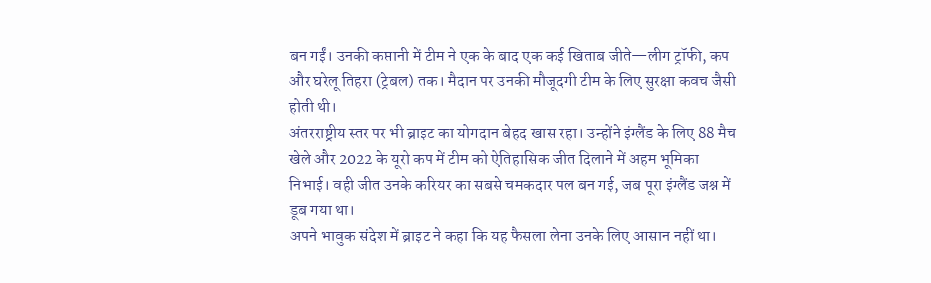बन गईं। उनकी कप्तानी में टीम ने एक के बाद एक कई खिताब जीते—लीग ट्रॉफी, कप और घरेलू तिहरा (ट्रेबल) तक। मैदान पर उनकी मौजूदगी टीम के लिए सुरक्षा कवच जैसी होती थी।
अंतरराष्ट्रीय स्तर पर भी ब्राइट का योगदान बेहद खास रहा। उन्होंने इंग्लैंड के लिए 88 मैच खेले और 2022 के यूरो कप में टीम को ऐतिहासिक जीत दिलाने में अहम भूमिका निभाई। वही जीत उनके करियर का सबसे चमकदार पल बन गई, जब पूरा इंग्लैंड जश्न में डूब गया था।
अपने भावुक संदेश में ब्राइट ने कहा कि यह फैसला लेना उनके लिए आसान नहीं था।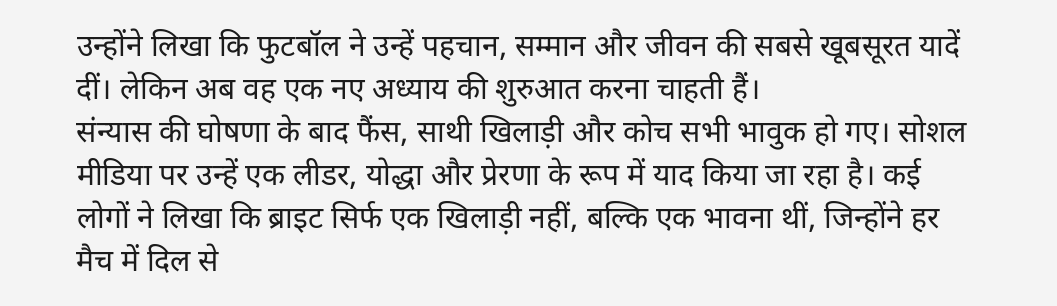उन्होंने लिखा कि फुटबॉल ने उन्हें पहचान, सम्मान और जीवन की सबसे खूबसूरत यादें दीं। लेकिन अब वह एक नए अध्याय की शुरुआत करना चाहती हैं।
संन्यास की घोषणा के बाद फैंस, साथी खिलाड़ी और कोच सभी भावुक हो गए। सोशल मीडिया पर उन्हें एक लीडर, योद्धा और प्रेरणा के रूप में याद किया जा रहा है। कई लोगों ने लिखा कि ब्राइट सिर्फ एक खिलाड़ी नहीं, बल्कि एक भावना थीं, जिन्होंने हर मैच में दिल से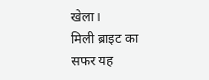खेला।
मिली ब्राइट का सफर यह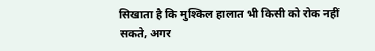सिखाता है कि मुश्किल हालात भी किसी को रोक नहीं सकते, अगर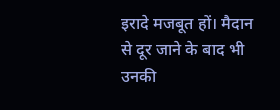इरादे मजबूत हों। मैदान से दूर जाने के बाद भी उनकी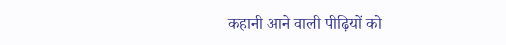कहानी आने वाली पीढ़ियों को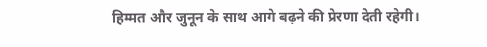हिम्मत और जुनून के साथ आगे बढ़ने की प्रेरणा देती रहेगी।